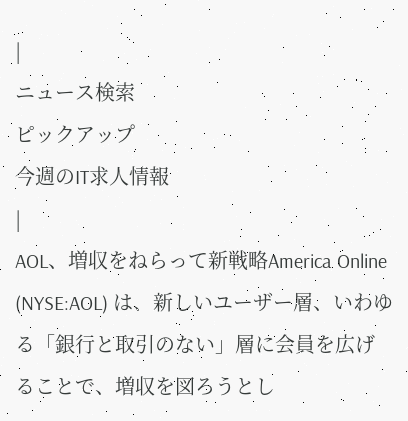|
ニュース検索
ピックアップ
今週のIT求人情報
|
AOL、増収をねらって新戦略America Online (NYSE:AOL) は、新しいユーザー層、いわゆる「銀行と取引のない」層に会員を広げることで、増収を図ろうとし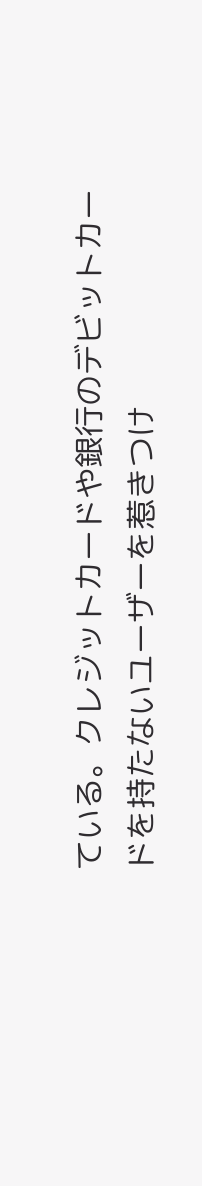ている。クレジットカードや銀行のデビットカードを持たないユーザーを惹きつけ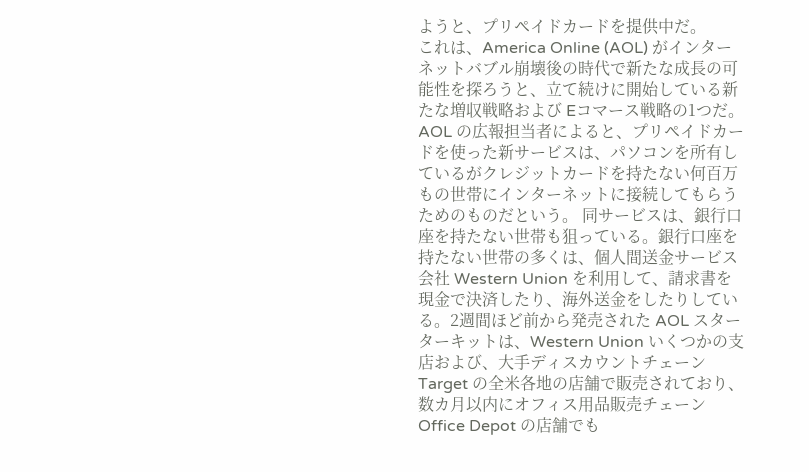ようと、プリペイドカードを提供中だ。
これは、America Online (AOL) がインターネットバブル崩壊後の時代で新たな成長の可能性を探ろうと、立て続けに開始している新たな増収戦略および Eコマース戦略の1つだ。 AOL の広報担当者によると、プリペイドカードを使った新サービスは、パソコンを所有しているがクレジットカードを持たない何百万もの世帯にインターネットに接続してもらうためのものだという。 同サービスは、銀行口座を持たない世帯も狙っている。銀行口座を持たない世帯の多くは、個人間送金サービス会社 Western Union を利用して、請求書を現金で決済したり、海外送金をしたりしている。2週間ほど前から発売された AOL スターターキットは、Western Union いくつかの支店および、大手ディスカウントチェーン Target の全米各地の店舗で販売されており、数カ月以内にオフィス用品販売チェーン Office Depot の店舗でも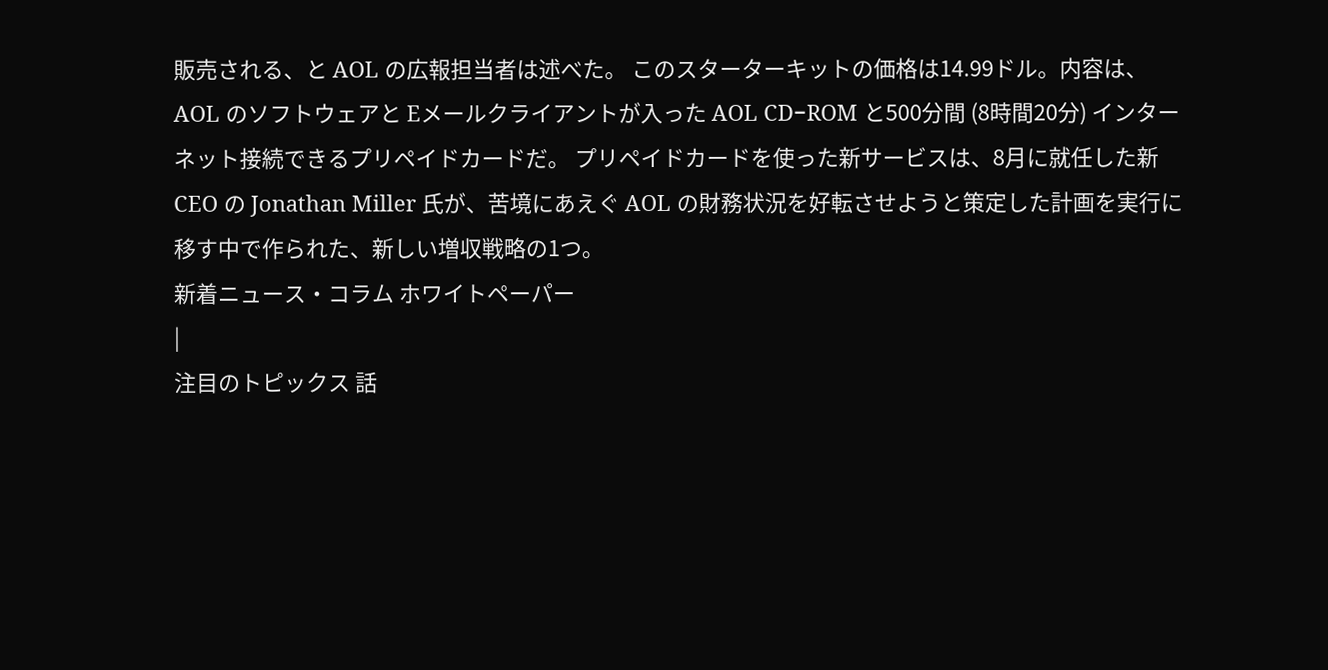販売される、と AOL の広報担当者は述べた。 このスターターキットの価格は14.99ドル。内容は、AOL のソフトウェアと Eメールクライアントが入った AOL CD−ROM と500分間 (8時間20分) インターネット接続できるプリペイドカードだ。 プリペイドカードを使った新サービスは、8月に就任した新 CEO の Jonathan Miller 氏が、苦境にあえぐ AOL の財務状況を好転させようと策定した計画を実行に移す中で作られた、新しい増収戦略の1つ。
新着ニュース・コラム ホワイトペーパー
|
注目のトピックス 話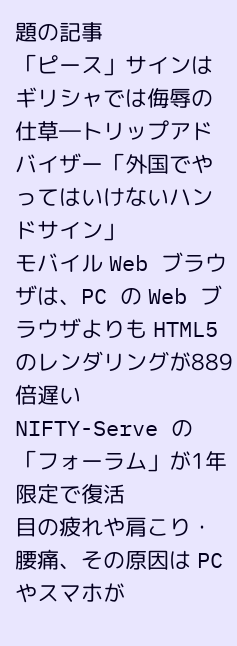題の記事
「ピース」サインはギリシャでは侮辱の仕草―トリップアドバイザー「外国でやってはいけないハンドサイン」
モバイル Web ブラウザは、PC の Web ブラウザよりも HTML5 のレンダリングが889倍遅い
NIFTY-Serve の「フォーラム」が1年限定で復活
目の疲れや肩こり・腰痛、その原因は PC やスマホが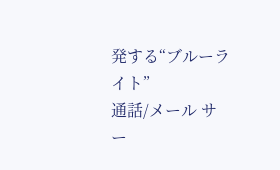発する“ブルーライト”
通話/メール サー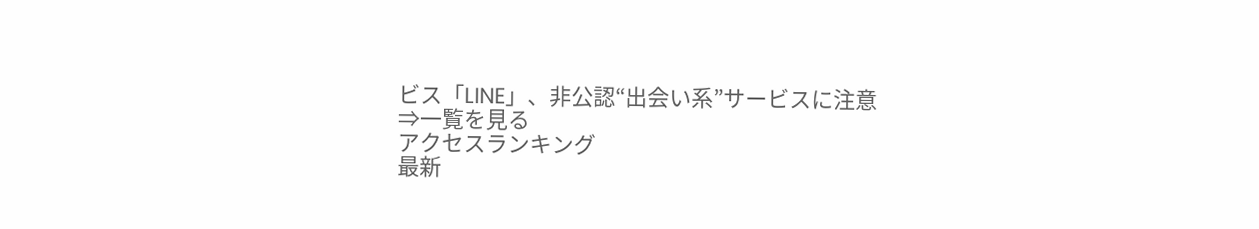ビス「LINE」、非公認“出会い系”サービスに注意
⇒一覧を見る
アクセスランキング
最新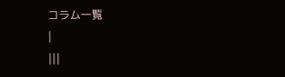コラム一覧
|
|||